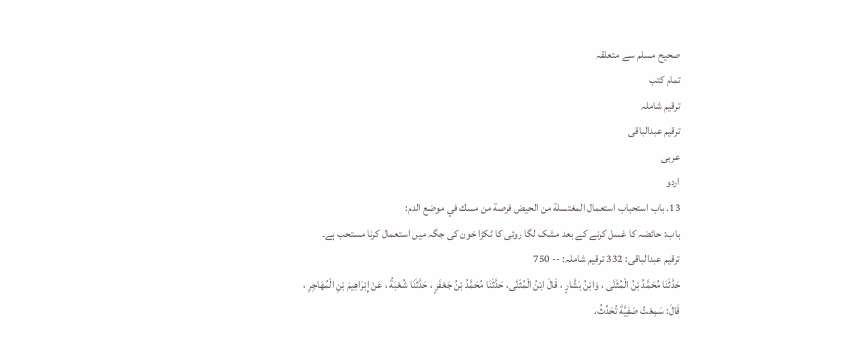صحيح مسلم سے متعلقہ
تمام کتب
ترقیم شاملہ
ترقيم عبدالباقی
عربی
اردو
13. باب استحباب استعمال المغتسلة من الحيض فرصة من مسك في موضع الدم:
باب: حائضہ کا غسل کرنے کے بعد مشک لگا روئی کا ٹکڑا خون کی جگہ میں استعمال کرنا مستحب ہے۔
ترقیم عبدالباقی: 332 ترقیم شاملہ: -- 750
حَدَّثَنَا مُحَمَّدُ بْنُ الْمُثَنَّى ، وَابْنُ بَشَّارٍ ، قَالَ ابْنُ الْمُثَنَّى، حَدَّثَنَا مُحَمَّدُ بْنُ جَعْفَرٍ ، حَدَّثَنَا شُعْبَةُ ، عَنْ إِبْرَاهِيمَ بْنِ الْمُهَاجِرِ ، قَالَ: سَمِعْتُ صَفِيَّةَ تُحَدِّثُ،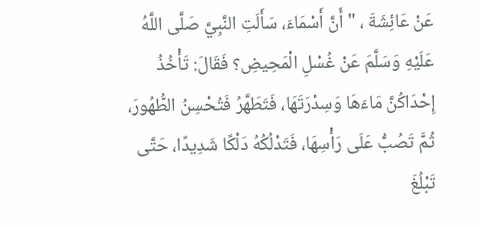عَنْ عَائِشَةَ ، " أَنَّ أَسْمَاءَ، سَأَلَتِ النَّبِيَّ صَلَّى اللَّهُ عَلَيْهِ وَسَلَّمَ عَنْ غُسْلِ الْمَحِيضِ؟ فَقَالَ: تَأْخُذُ إِحْدَاكُنَّ مَاءَهَا وَسِدْرَتَهَا، فَتَطَهَّرُ فَتُحْسِنُ الطُّهُورَ، ثُمَّ تَصُبُّ عَلَى رَأْسِهَا، فَتَدْلُكُهُ دَلْكًا شَدِيدًا، حَتَّى تَبْلُغَ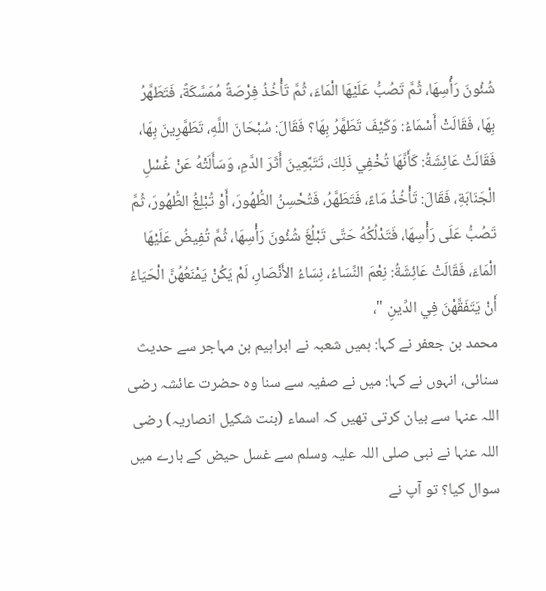شُئُونَ رَأْسِهَا، ثُمَّ تَصُبُّ عَلَيْهَا الْمَاءَ، ثُمَّ تَأْخُذُ فِرْصَةً مُمَسَّكَةً، فَتَطَهَّرُ بِهَا، فَقَالَتْ أَسْمَاءُ: وَكَيْفَ تَطَهَّرُ بِهَا؟ فَقَالَ: سُبْحَانَ اللَّهِ، تَطَهَّرِينَ بِهَا، فَقَالَتْ عَائِشَةُ: كَأَنَّهَا تُخْفِي ذَلِكَ، تَتَبَّعِينَ أَثَرَ الدَّمِ، وَسَأَلَتْهُ عَنْ غُسْلِ الْجَنَابَةِ، فَقَالَ: تَأْخُذُ مَاءً، فَتَطَهَّرُ، فَتُحْسِنُ الطُّهُورَ، أَوْ تُبْلِغُ الطُّهُورَ، ثُمَّ تَصُبُّ عَلَى رَأْسِهَا، فَتَدْلُكُهُ حَتَّى تَبْلُغَ شُئُونَ رَأْسِهَا، ثُمَّ تُفِيضُ عَلَيْهَا الْمَاءَ، فَقَالَتْ عَائِشَةُ: نِعْمَ النِّسَاءُ، نِسَاءُ الأَنْصَارِ، لَمْ يَكُنْ يَمْنَعُهُنَّ الْحَيَاءُ أَنْ يَتَفَقَّهْنَ فِي الدِّينِ "،
محمد بن جعفر نے کہا: ہمیں شعبہ نے ابراہیم بن مہاجر سے حدیث سنائی، انہوں نے کہا: میں نے صفیہ سے سنا وہ حضرت عائشہ رضی اللہ عنہا سے بیان کرتی تھیں کہ اسماء (بنت شکیل انصاریہ) رضی اللہ عنہا نے نبی صلی اللہ علیہ وسلم سے غسل حیض کے بارے میں سوال کیا؟ تو آپ نے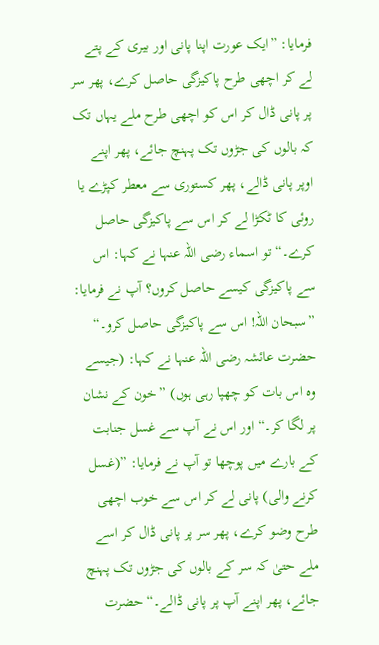فرمایا: ”ایک عورت اپنا پانی اور بیری کے پتے لے کر اچھی طرح پاکیزگی حاصل کرے، پھر سر پر پانی ڈال کر اس کو اچھی طرح ملے یہاں تک کہ بالوں کی جڑوں تک پہنچ جائے، پھر اپنے اوپر پانی ڈالے، پھر کستوری سے معطر کپڑے یا روئی کا ٹکڑا لے کر اس سے پاکیزگی حاصل کرے۔“ تو اسماء رضی اللہ عنہا نے کہا: اس سے پاکیزگی کیسے حاصل کروں؟ آپ نے فرمایا: ”سبحان اللہ! اس سے پاکیزگی حاصل کرو۔“ حضرت عائشہ رضی اللہ عنہا نے کہا: (جیسے وہ اس بات کو چھپا رہی ہوں) ”خون کے نشان پر لگا کر۔“ اور اس نے آپ سے غسل جنابت کے بارے میں پوچھا تو آپ نے فرمایا: ”(غسل کرنے والی) پانی لے کر اس سے خوب اچھی طرح وضو کرے، پھر سر پر پانی ڈال کر اسے ملے حتیٰ کہ سر کے بالوں کی جڑوں تک پہنچ جائے، پھر اپنے آپ پر پانی ڈالے۔“ حضرت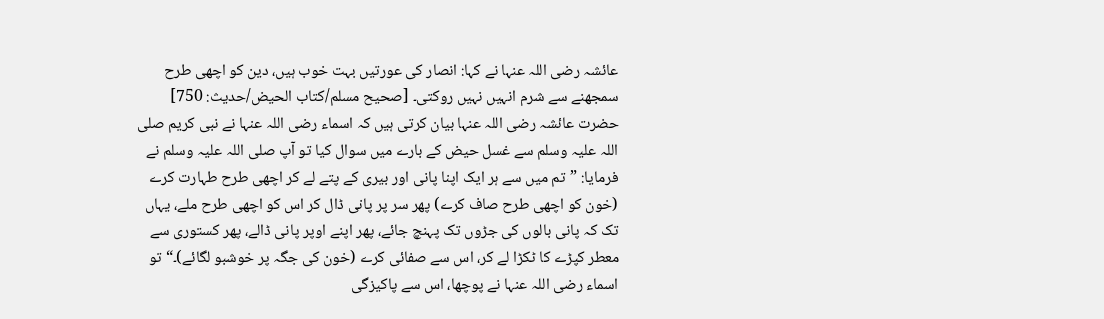عائشہ رضی اللہ عنہا نے کہا: انصار کی عورتیں بہت خوب ہیں، دین کو اچھی طرح سمجھنے سے شرم انہیں نہیں روکتی۔ [صحيح مسلم/كتاب الحيض/حدیث: 750]
حضرت عائشہ رضی اللہ عنہا بیان کرتی ہیں کہ اسماء رضی اللہ عنہا نے نبی کریم صلی اللہ علیہ وسلم سے غسل حیض کے بارے میں سوال کیا تو آپ صلی اللہ علیہ وسلم نے فرمایا: ”تم میں سے ہر ایک اپنا پانی اور بیری کے پتے لے کر اچھی طرح طہارت کرے (خون کو اچھی طرح صاف کرے) پھر سر پر پانی ڈال کر اس کو اچھی طرح ملے، یہاں تک کہ پانی بالوں کی جڑوں تک پہنچ جائے، پھر اپنے اوپر پانی ڈالے، پھر کستوری سے معطر کپڑے کا ٹکڑا لے کر، اس سے صفائی کرے (خون کی جگہ پر خوشبو لگائے)۔“ تو اسماء رضی اللہ عنہا نے پوچھا، اس سے پاکیزگی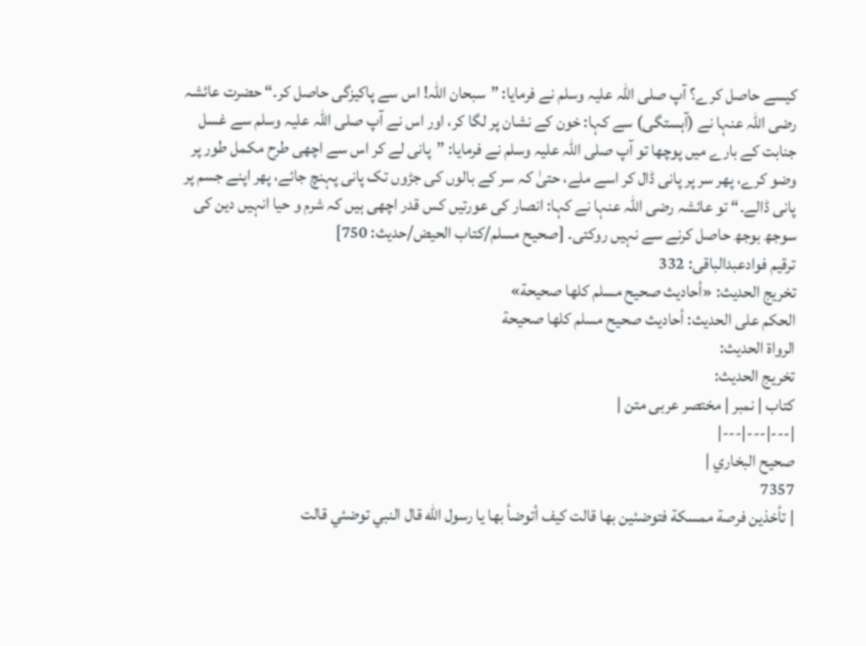کیسے حاصل کرے؟ آپ صلی اللہ علیہ وسلم نے فرمایا: ”سبحان اللہ! اس سے پاکیزگی حاصل کر۔“ حضرت عائشہ رضی اللہ عنہا نے (آہستگی) سے کہا: خون کے نشان پر لگا کر، اور اس نے آپ صلی اللہ علیہ وسلم سے غسل جنابت کے بارے میں پوچھا تو آپ صلی اللہ علیہ وسلم نے فرمایا: ”پانی لے کر اس سے اچھی طرح مکمل طور پر وضو کرے، پھر سر پر پانی ڈال کر اسے ملے، حتیٰ کہ سر کے بالوں کی جڑوں تک پانی پہنچ جائے، پھر اپنے جسم پر پانی ڈالے۔“ تو عائشہ رضی اللہ عنہا نے کہا: انصار کی عورتیں کس قدر اچھی ہیں کہ شرم و حیا انہیں دین کی سوجھ بوجھ حاصل کرنے سے نہیں روکتی۔ [صحيح مسلم/كتاب الحيض/حدیث: 750]
ترقیم فوادعبدالباقی: 332
تخریج الحدیث: «أحاديث صحيح مسلم كلها صحيحة»
الحكم على الحديث: أحاديث صحيح مسلم كلها صحيحة
الرواة الحديث:
تخريج الحديث:
کتاب | نمبر | مختصر عربی متن |
|---|---|---|
صحيح البخاري |
7357
| تأخذين فرصة ممسكة فتوضئين بها قالت كيف أتوضأ بها يا رسول الله قال النبي توضئي قالت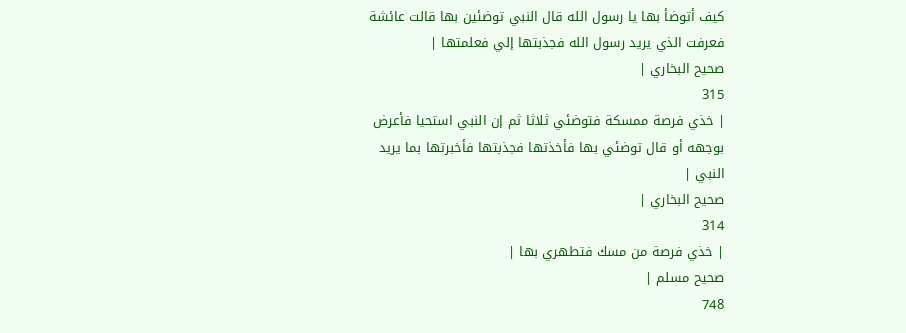كيف أتوضأ بها يا رسول الله قال النبي توضئين بها قالت عائشة فعرفت الذي يريد رسول الله فجذبتها إلي فعلمتها |
صحيح البخاري |
315
| خذي فرصة ممسكة فتوضئي ثلاثا ثم إن النبي استحيا فأعرض بوجهه أو قال توضئي بها فأخذتها فجذبتها فأخبرتها بما يريد النبي |
صحيح البخاري |
314
| خذي فرصة من مسك فتطهري بها |
صحيح مسلم |
748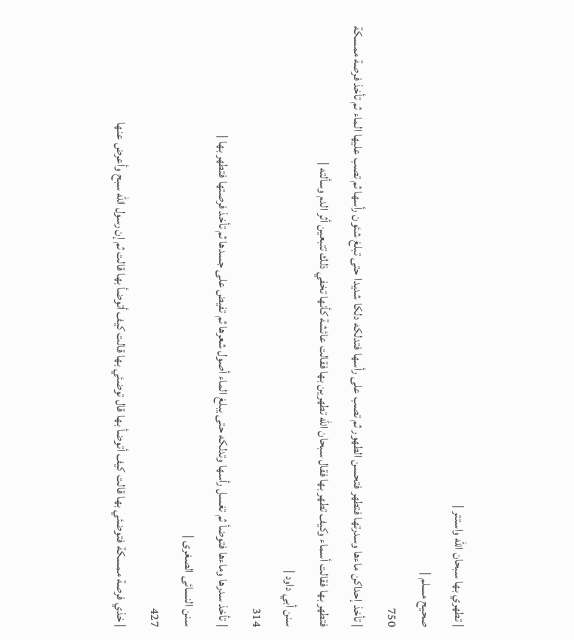| تطهري بها سبحان الله واستتر |
صحيح مسلم |
750
| تأخذ إحداكن ماءها وسدرتها فتطهر فتحسن الطهور ثم تصب على رأسها فتدلكه دلكا شديدا حتى تبلغ شئون رأسها ثم تصب عليها الماء ثم تأخذ فرصة ممسكة فتطهر بها فقالت أسماء وكيف تطهر بها فقال سبحان الله تطهرين بها فقالت عائشة كأنها تخفي ذلك تتبعين أثر الدم وسألته |
سنن أبي داود |
314
| تأخذ سدرها وماءها فتوضأ ثم تغسل رأسها وتدلكه حتى يبلغ الماء أصول شعرها ثم تفيض على جسدها ثم تأخذ فرصتها فتطهر بها |
سنن النسائى الصغرى |
427
| خذي فرصة ممسكة فتوضئي بها قالت كيف أتوضأ بها قال توضئي بها قالت كيف أتوضأ بها قالت ثم إن رسول الله سبح وأعرض عنها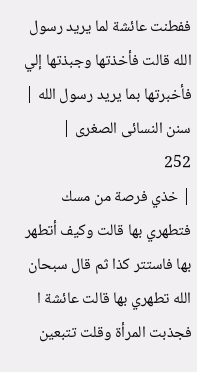ففطنت عائشة لما يريد رسول الله قالت فأخذتها وجبذتها إلي فأخبرتها بما يريد رسول الله |
سنن النسائى الصغرى |
252
| خذي فرصة من مسك فتطهري بها قالت وكيف أتطهر بها فاستتر كذا ثم قال سبحان الله تطهري بها قالت عائشة ا فجذبت المرأة وقلت تتبعين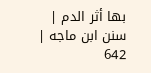بها أثر الدم |
سنن ابن ماجه |
642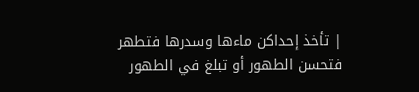| تأخذ إحداكن ماءها وسدرها فتطهر فتحسن الطهور أو تبلغ في الطهور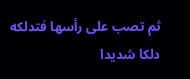ثم تصب على رأسها فتدلكه دلكا شديدا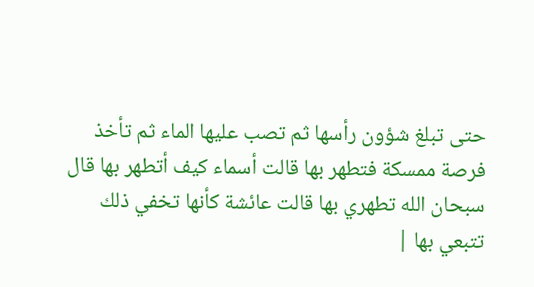حتى تبلغ شؤون رأسها ثم تصب عليها الماء ثم تأخذ فرصة ممسكة فتطهر بها قالت أسماء كيف أتطهر بها قال سبحان الله تطهري بها قالت عائشة كأنها تخفي ذلك تتبعي بها |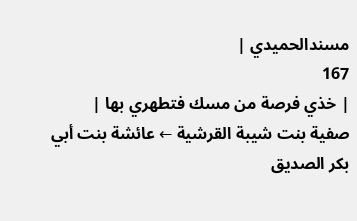مسندالحميدي |
167
| خذي فرصة من مسك فتطهري بها |
صفية بنت شيبة القرشية ← عائشة بنت أبي بكر الصديق